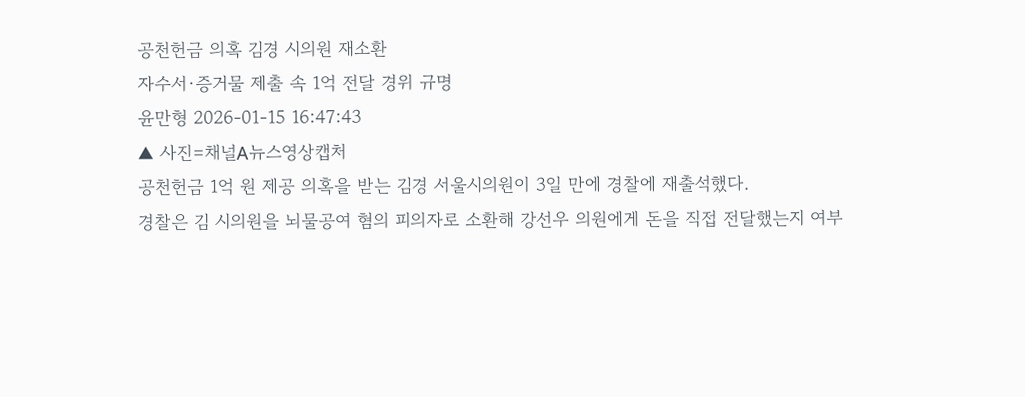공천헌금 의혹 김경 시의원 재소환
자수서·증거물 제출 속 1억 전달 경위 규명
윤만형 2026-01-15 16:47:43
▲ 사진=채널A뉴스영상캡처
공천헌금 1억 원 제공 의혹을 받는 김경 서울시의원이 3일 만에 경찰에 재출석했다.
경찰은 김 시의원을 뇌물공여 혐의 피의자로 소환해 강선우 의원에게 돈을 직접 전달했는지 여부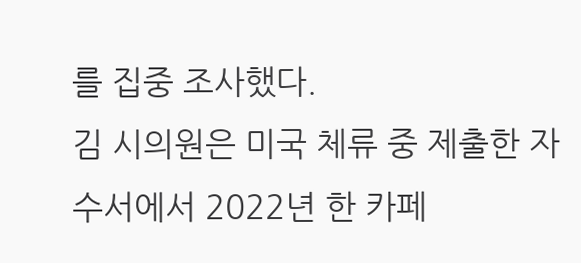를 집중 조사했다.
김 시의원은 미국 체류 중 제출한 자수서에서 2022년 한 카페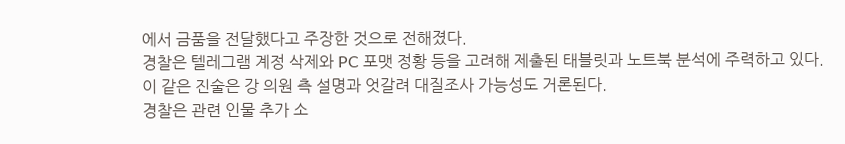에서 금품을 전달했다고 주장한 것으로 전해졌다.
경찰은 텔레그램 계정 삭제와 PC 포맷 정황 등을 고려해 제출된 태블릿과 노트북 분석에 주력하고 있다.
이 같은 진술은 강 의원 측 설명과 엇갈려 대질조사 가능성도 거론된다.
경찰은 관련 인물 추가 소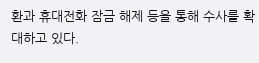환과 휴대전화 잠금 해제 등을 통해 수사를 확대하고 있다.